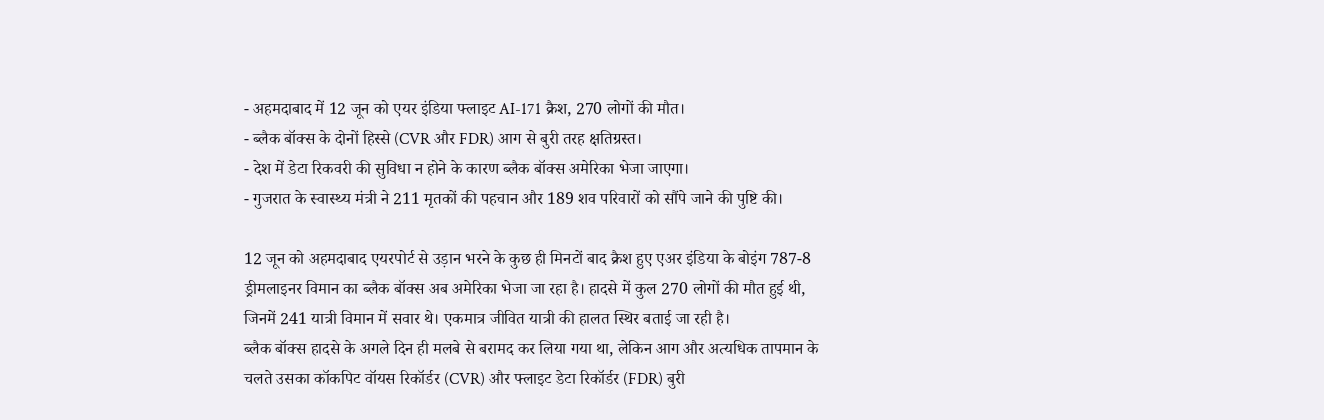- अहमदाबाद में 12 जून को एयर इंडिया फ्लाइट AI-171 क्रैश, 270 लोगों की मौत।
- ब्लैक बॉक्स के दोनों हिस्से (CVR और FDR) आग से बुरी तरह क्षतिग्रस्त।
- देश में डेटा रिकवरी की सुविधा न होने के कारण ब्लैक बॉक्स अमेरिका भेजा जाएगा।
- गुजरात के स्वास्थ्य मंत्री ने 211 मृतकों की पहचान और 189 शव परिवारों को सौंपे जाने की पुष्टि की।

12 जून को अहमदाबाद एयरपोर्ट से उड़ान भरने के कुछ ही मिनटों बाद क्रैश हुए एअर इंडिया के बोइंग 787-8 ड्रीमलाइनर विमान का ब्लैक बॉक्स अब अमेरिका भेजा जा रहा है। हादसे में कुल 270 लोगों की मौत हुई थी, जिनमें 241 यात्री विमान में सवार थे। एकमात्र जीवित यात्री की हालत स्थिर बताई जा रही है।
ब्लैक बॉक्स हादसे के अगले दिन ही मलबे से बरामद कर लिया गया था, लेकिन आग और अत्यधिक तापमान के चलते उसका कॉकपिट वॉयस रिकॉर्डर (CVR) और फ्लाइट डेटा रिकॉर्डर (FDR) बुरी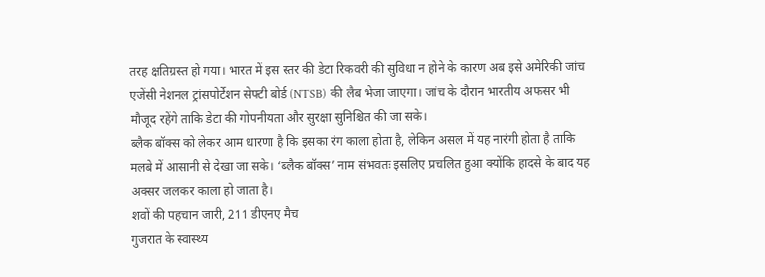तरह क्षतिग्रस्त हो गया। भारत में इस स्तर की डेटा रिकवरी की सुविधा न होने के कारण अब इसे अमेरिकी जांच एजेंसी नेशनल ट्रांसपोर्टेशन सेफ्टी बोर्ड (NTSB) की लैब भेजा जाएगा। जांच के दौरान भारतीय अफसर भी मौजूद रहेंगे ताकि डेटा की गोपनीयता और सुरक्षा सुनिश्चित की जा सके।
ब्लैक बॉक्स को लेकर आम धारणा है कि इसका रंग काला होता है, लेकिन असल में यह नारंगी होता है ताकि मलबे में आसानी से देखा जा सके। ‘ब्लैक बॉक्स’ नाम संभवतः इसलिए प्रचलित हुआ क्योंकि हादसे के बाद यह अक्सर जलकर काला हो जाता है।
शवों की पहचान जारी, 211 डीएनए मैच
गुजरात के स्वास्थ्य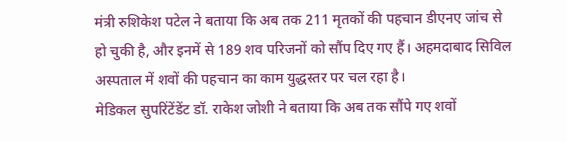मंत्री रुशिकेश पटेल ने बताया कि अब तक 211 मृतकों की पहचान डीएनए जांच से हो चुकी है, और इनमें से 189 शव परिजनों को सौंप दिए गए हैं। अहमदाबाद सिविल अस्पताल में शवों की पहचान का काम युद्धस्तर पर चल रहा है।
मेडिकल सुपरिंटेंडेंट डॉ. राकेश जोशी ने बताया कि अब तक सौंपे गए शवों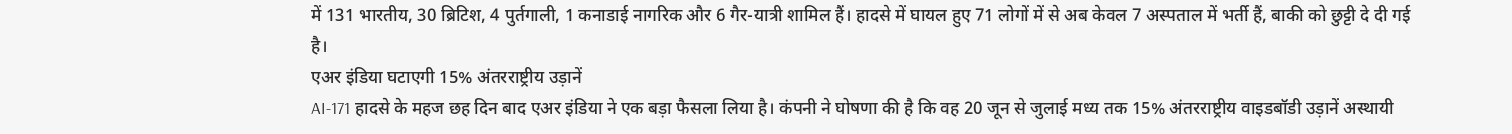में 131 भारतीय, 30 ब्रिटिश, 4 पुर्तगाली, 1 कनाडाई नागरिक और 6 गैर-यात्री शामिल हैं। हादसे में घायल हुए 71 लोगों में से अब केवल 7 अस्पताल में भर्ती हैं, बाकी को छुट्टी दे दी गई है।
एअर इंडिया घटाएगी 15% अंतरराष्ट्रीय उड़ानें
AI-171 हादसे के महज छह दिन बाद एअर इंडिया ने एक बड़ा फैसला लिया है। कंपनी ने घोषणा की है कि वह 20 जून से जुलाई मध्य तक 15% अंतरराष्ट्रीय वाइडबॉडी उड़ानें अस्थायी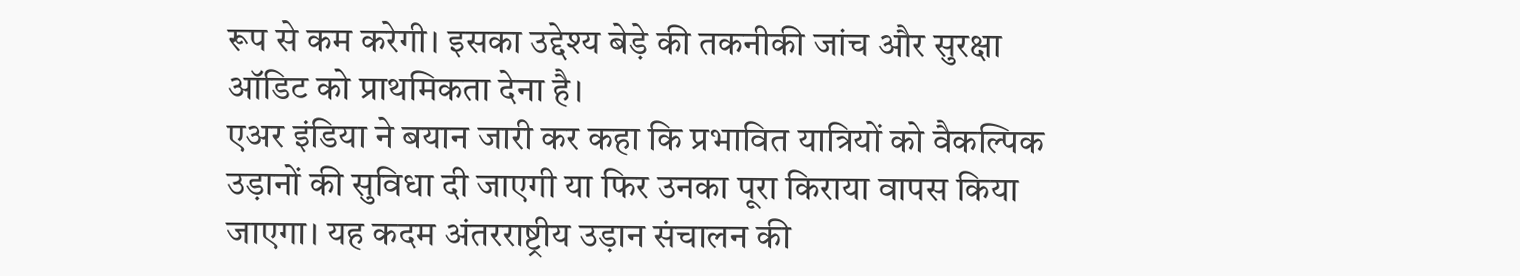रूप से कम करेगी। इसका उद्देश्य बेड़े की तकनीकी जांच और सुरक्षा ऑडिट को प्राथमिकता देना है।
एअर इंडिया ने बयान जारी कर कहा कि प्रभावित यात्रियों को वैकल्पिक उड़ानों की सुविधा दी जाएगी या फिर उनका पूरा किराया वापस किया जाएगा। यह कदम अंतरराष्ट्रीय उड़ान संचालन की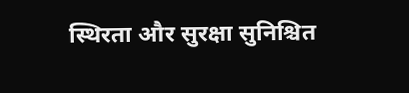स्थिरता और सुरक्षा सुनिश्चित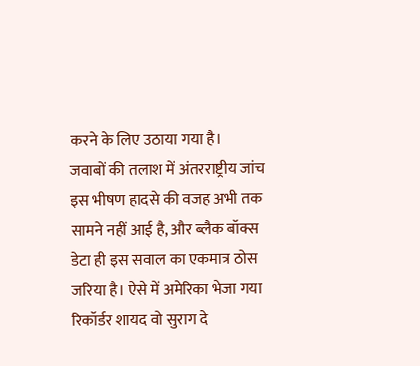करने के लिए उठाया गया है।
जवाबों की तलाश में अंतरराष्ट्रीय जांच
इस भीषण हादसे की वजह अभी तक सामने नहीं आई है, और ब्लैक बॉक्स डेटा ही इस सवाल का एकमात्र ठोस जरिया है। ऐसे में अमेरिका भेजा गया रिकॉर्डर शायद वो सुराग दे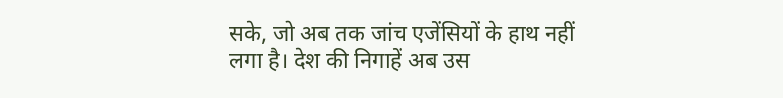सके, जो अब तक जांच एजेंसियों के हाथ नहीं लगा है। देश की निगाहें अब उस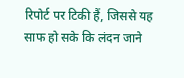रिपोर्ट पर टिकी हैं, जिससे यह साफ हो सके कि लंदन जाने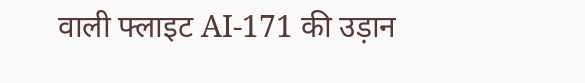वाली फ्लाइट AI-171 की उड़ान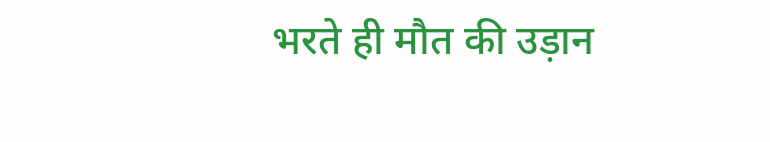भरते ही मौत की उड़ान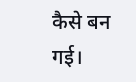कैसे बन गई।